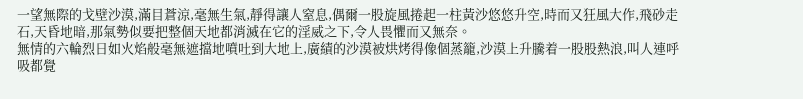一望無際的戈壁沙漠,滿目蒼涼,毫無生氣,靜得讓人窒息,偶爾一股旋風捲起一柱黃沙悠悠升空,時而又狂風大作,飛砂走石,天昏地暗,那氣勢似要把整個天地都消滅在它的淫威之下,令人畏懼而又無奈。
無情的六輪烈日如火焰般毫無遮擋地噴吐到大地上,廣績的沙漠被烘烤得像個蒸籠,沙漠上升騰着一股股熱浪,叫人連呼吸都覺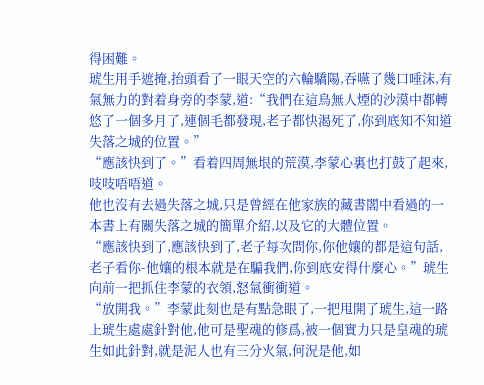得困難。
琥生用手遮掩,抬頭看了一眼天空的六輪驕陽,吞嚥了幾口唾沫,有氣無力的對着身旁的李蒙,道:“我們在這鳥無人煙的沙漠中都轉悠了一個多月了,連個毛都發現,老子都快渴死了,你到底知不知道失落之城的位置。”
“應該快到了。”看着四周無垠的荒漠,李蒙心裏也打鼓了起來,吱吱唔唔道。
他也沒有去過失落之城,只是曾經在他家族的藏書閣中看過的一本書上有關失落之城的簡單介紹,以及它的大體位置。
“應該快到了,應該快到了,老子每次問你,你他孃的都是這句話,老子看你-他孃的根本就是在騙我們,你到底安得什麼心。”琥生向前一把抓住李蒙的衣領,怒氣衝衝道。
“放開我。”李蒙此刻也是有點急眼了,一把甩開了琥生,這一路上琥生處處針對他,他可是聖魂的修爲,被一個實力只是皇魂的琥生如此針對,就是泥人也有三分火氣,何況是他,如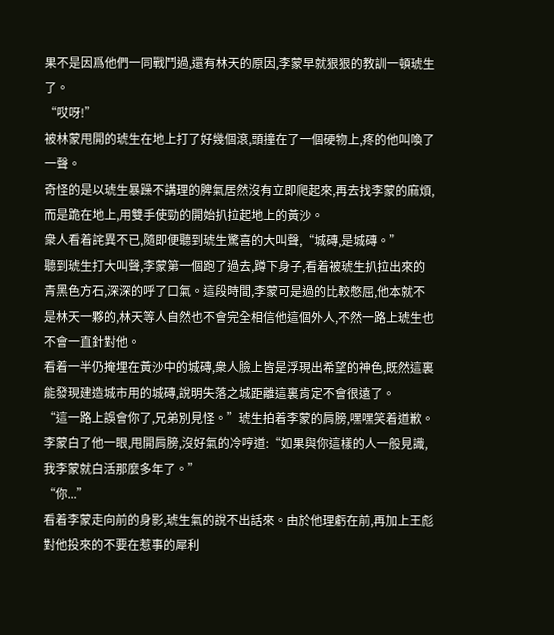果不是因爲他們一同戰鬥過,還有林天的原因,李蒙早就狠狠的教訓一頓琥生了。
“哎呀!”
被林蒙甩開的琥生在地上打了好幾個滾,頭撞在了一個硬物上,疼的他叫喚了一聲。
奇怪的是以琥生暴躁不講理的脾氣居然沒有立即爬起來,再去找李蒙的麻煩,而是跪在地上,用雙手使勁的開始扒拉起地上的黃沙。
衆人看着詫異不已,隨即便聽到琥生驚喜的大叫聲,“城磚,是城磚。”
聽到琥生打大叫聲,李蒙第一個跑了過去,蹲下身子,看着被琥生扒拉出來的青黑色方石,深深的呼了口氣。這段時間,李蒙可是過的比較憋屈,他本就不是林天一夥的,林天等人自然也不會完全相信他這個外人,不然一路上琥生也不會一直針對他。
看着一半仍掩埋在黃沙中的城磚,衆人臉上皆是浮現出希望的神色,既然這裏能發現建造城市用的城磚,說明失落之城距離這裏肯定不會很遠了。
“這一路上誤會你了,兄弟別見怪。”琥生拍着李蒙的肩膀,嘿嘿笑着道歉。
李蒙白了他一眼,甩開肩膀,沒好氣的冷哼道:“如果與你這樣的人一般見識,我李蒙就白活那麼多年了。”
“你...”
看着李蒙走向前的身影,琥生氣的說不出話來。由於他理虧在前,再加上王彪對他投來的不要在惹事的犀利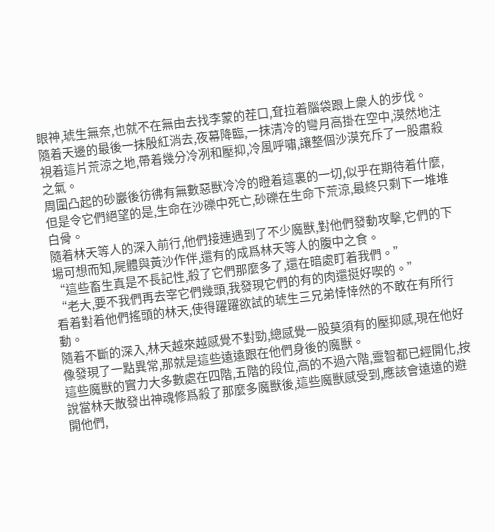眼神,琥生無奈,也就不在無由去找李蒙的茬口,耷拉着腦袋跟上衆人的步伐。
隨着天邊的最後一抹殷紅消去,夜幕降臨,一抹清冷的彎月高掛在空中,漠然地注視着這片荒涼之地,帶着幾分冷冽和壓抑,冷風呼嘯,讓整個沙漠充斥了一股肅殺之氣。
周圍凸起的砂巖後彷彿有無數惡獸冷冷的瞪着這裏的一切,似乎在期待着什麼,但是令它們絕望的是,生命在沙礫中死亡,砂礫在生命下荒涼,最終只剩下一堆堆白骨。
隨着林天等人的深入前行,他們接連遇到了不少魔獸,對他們發動攻擊,它們的下場可想而知,屍體與黃沙作伴,還有的成爲林天等人的腹中之食。
“這些畜生真是不長記性,殺了它們那麼多了,還在暗處盯着我們。”
“老大,要不我們再去宰它們幾頭,我發現它們的有的肉還挺好喫的。”
看着對着他們搖頭的林天,使得躍躍欲試的琥生三兄弟悻悻然的不敢在有所行動。
隨着不斷的深入,林天越來越感覺不對勁,總感覺一股莫須有的壓抑感,現在他好像發現了一點異常,那就是這些遠遠跟在他們身後的魔獸。
這些魔獸的實力大多數處在四階,五階的段位,高的不過六階,靈智都已經開化,按說當林天散發出神魂修爲殺了那麼多魔獸後,這些魔獸感受到,應該會遠遠的避開他們,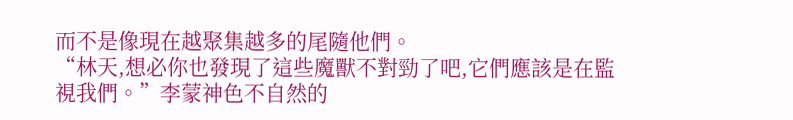而不是像現在越聚集越多的尾隨他們。
“林天,想必你也發現了這些魔獸不對勁了吧,它們應該是在監視我們。”李蒙神色不自然的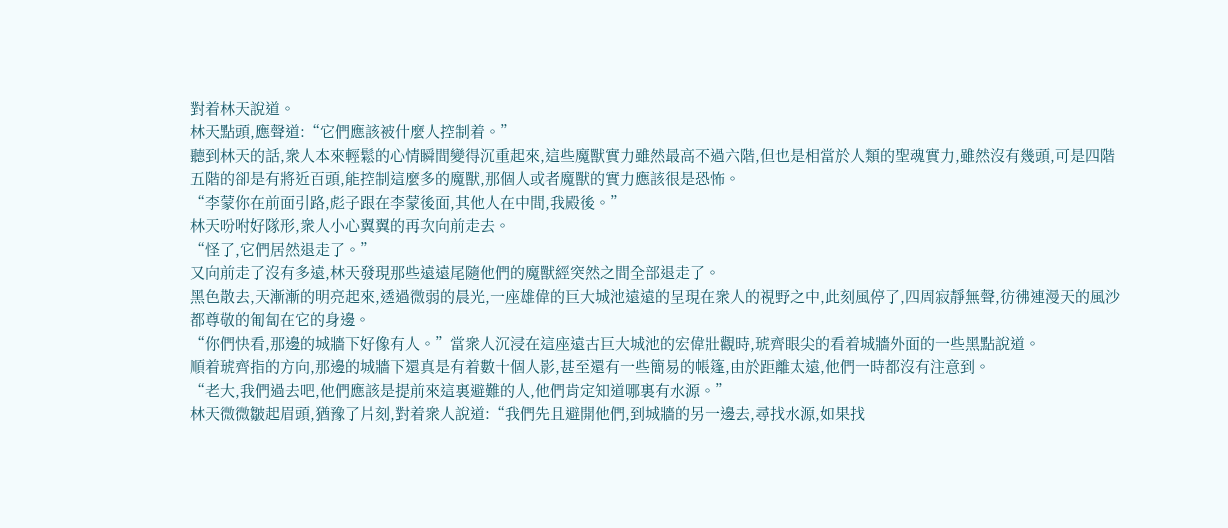對着林天說道。
林天點頭,應聲道:“它們應該被什麼人控制着。”
聽到林天的話,衆人本來輕鬆的心情瞬間變得沉重起來,這些魔獸實力雖然最高不過六階,但也是相當於人類的聖魂實力,雖然沒有幾頭,可是四階五階的卻是有將近百頭,能控制這麼多的魔獸,那個人或者魔獸的實力應該很是恐怖。
“李蒙你在前面引路,彪子跟在李蒙後面,其他人在中間,我殿後。”
林天吩咐好隊形,衆人小心翼翼的再次向前走去。
“怪了,它們居然退走了。”
又向前走了沒有多遠,林天發現那些遠遠尾隨他們的魔獸經突然之間全部退走了。
黑色散去,天漸漸的明亮起來,透過微弱的晨光,一座雄偉的巨大城池遠遠的呈現在衆人的視野之中,此刻風停了,四周寂靜無聲,彷彿連漫天的風沙都尊敬的匍匐在它的身邊。
“你們快看,那邊的城牆下好像有人。”當衆人沉浸在這座遠古巨大城池的宏偉壯觀時,琥齊眼尖的看着城牆外面的一些黑點說道。
順着琥齊指的方向,那邊的城牆下還真是有着數十個人影,甚至還有一些簡易的帳篷,由於距離太遠,他們一時都沒有注意到。
“老大,我們過去吧,他們應該是提前來這裏避難的人,他們肯定知道哪裏有水源。”
林天微微皺起眉頭,猶豫了片刻,對着衆人說道:“我們先且避開他們,到城牆的另一邊去,尋找水源,如果找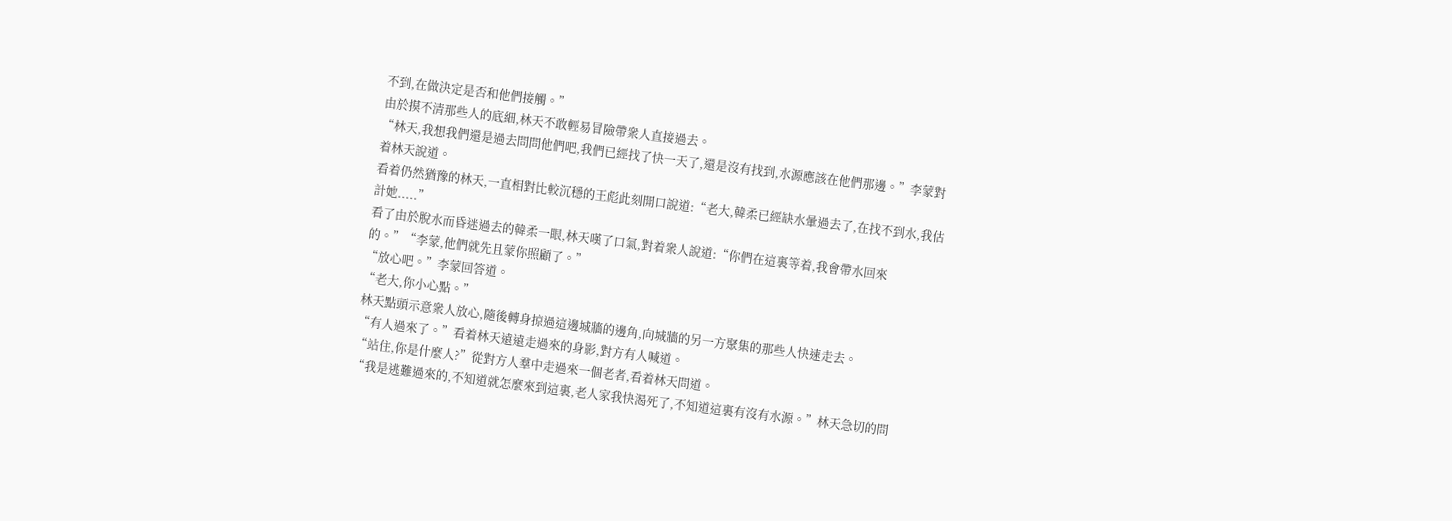不到,在做決定是否和他們接觸。”
由於摸不清那些人的底細,林天不敢輕易冒險帶衆人直接過去。
“林天,我想我們還是過去問問他們吧,我們已經找了快一天了,還是沒有找到,水源應該在他們那邊。”李蒙對着林天說道。
看着仍然猶豫的林天,一直相對比較沉穩的王彪此刻開口說道:“老大,韓柔已經缺水暈過去了,在找不到水,我估計她.....”
看了由於脫水而昏迷過去的韓柔一眼,林天嘆了口氣,對着衆人說道:“你們在這裏等着,我會帶水回來的。”“李蒙,他們就先且蒙你照顧了。”
“放心吧。”李蒙回答道。
“老大,你小心點。”
林天點頭示意衆人放心,隨後轉身掠過這邊城牆的邊角,向城牆的另一方聚集的那些人快速走去。
“有人過來了。”看着林天遠遠走過來的身影,對方有人喊道。
“站住,你是什麼人?”從對方人羣中走過來一個老者,看着林天問道。
“我是逃難過來的,不知道就怎麼來到這裏,老人家我快渴死了,不知道這裏有沒有水源。”林天急切的問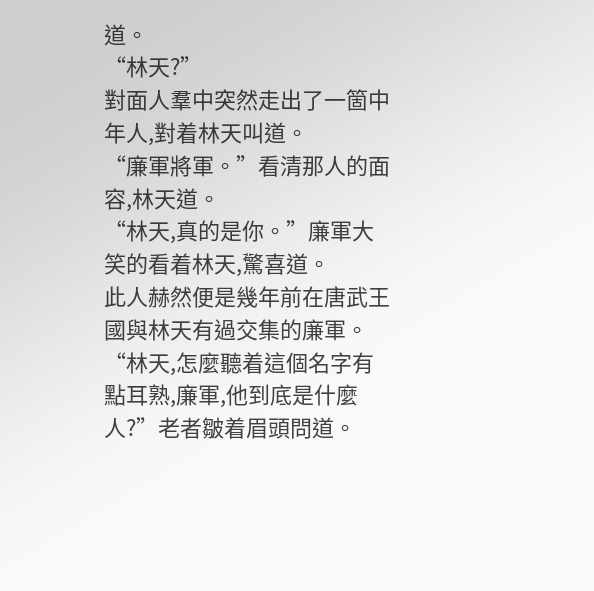道。
“林天?”
對面人羣中突然走出了一箇中年人,對着林天叫道。
“廉軍將軍。”看清那人的面容,林天道。
“林天,真的是你。”廉軍大笑的看着林天,驚喜道。
此人赫然便是幾年前在唐武王國與林天有過交集的廉軍。
“林天,怎麼聽着這個名字有點耳熟,廉軍,他到底是什麼人?”老者皺着眉頭問道。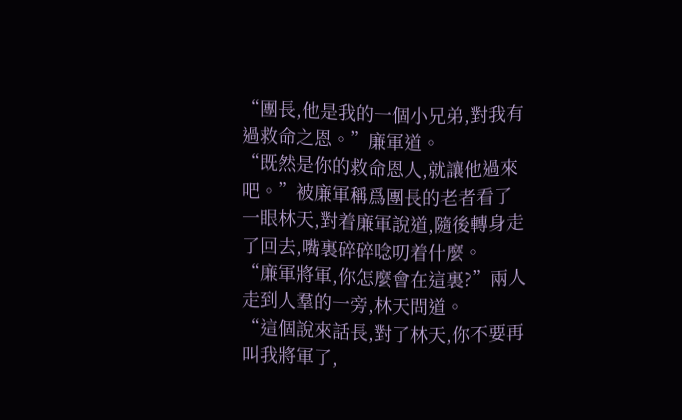“團長,他是我的一個小兄弟,對我有過救命之恩。”廉軍道。
“既然是你的救命恩人,就讓他過來吧。”被廉軍稱爲團長的老者看了一眼林天,對着廉軍說道,隨後轉身走了回去,嘴裏碎碎唸叨着什麼。
“廉軍將軍,你怎麼會在這裏?”兩人走到人羣的一旁,林天問道。
“這個說來話長,對了林天,你不要再叫我將軍了,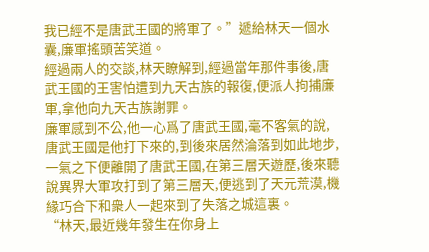我已經不是唐武王國的將軍了。”遞給林天一個水囊,廉軍搖頭苦笑道。
經過兩人的交談,林天瞭解到,經過當年那件事後,唐武王國的王害怕遭到九天古族的報復,便派人拘捕廉軍,拿他向九天古族謝罪。
廉軍感到不公,他一心爲了唐武王國,毫不客氣的說,唐武王國是他打下來的,到後來居然淪落到如此地步,一氣之下便離開了唐武王國,在第三層天遊歷,後來聽說異界大軍攻打到了第三層天,便逃到了天元荒漠,機緣巧合下和衆人一起來到了失落之城這裏。
“林天,最近幾年發生在你身上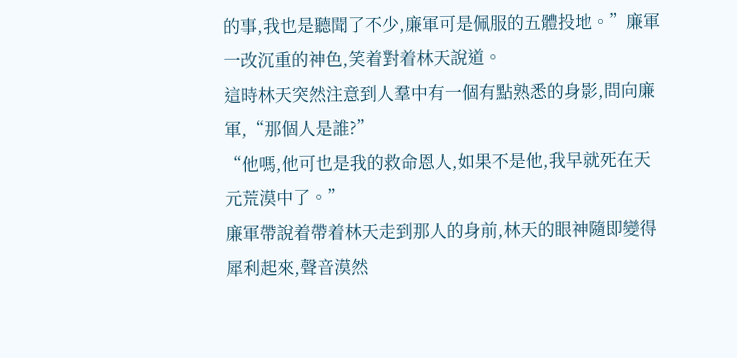的事,我也是聽聞了不少,廉軍可是佩服的五體投地。”廉軍一改沉重的神色,笑着對着林天說道。
這時林天突然注意到人羣中有一個有點熟悉的身影,問向廉軍,“那個人是誰?”
“他嗎,他可也是我的救命恩人,如果不是他,我早就死在天元荒漠中了。”
廉軍帶說着帶着林天走到那人的身前,林天的眼神隨即變得犀利起來,聲音漠然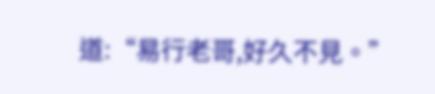道:“易行老哥,好久不見。”